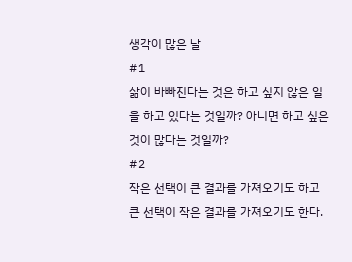생각이 많은 날
#1
삶이 바빠진다는 것은 하고 싶지 않은 일을 하고 있다는 것일까? 아니면 하고 싶은 것이 많다는 것일까?
#2
작은 선택이 큰 결과를 가져오기도 하고
큰 선택이 작은 결과를 가져오기도 한다.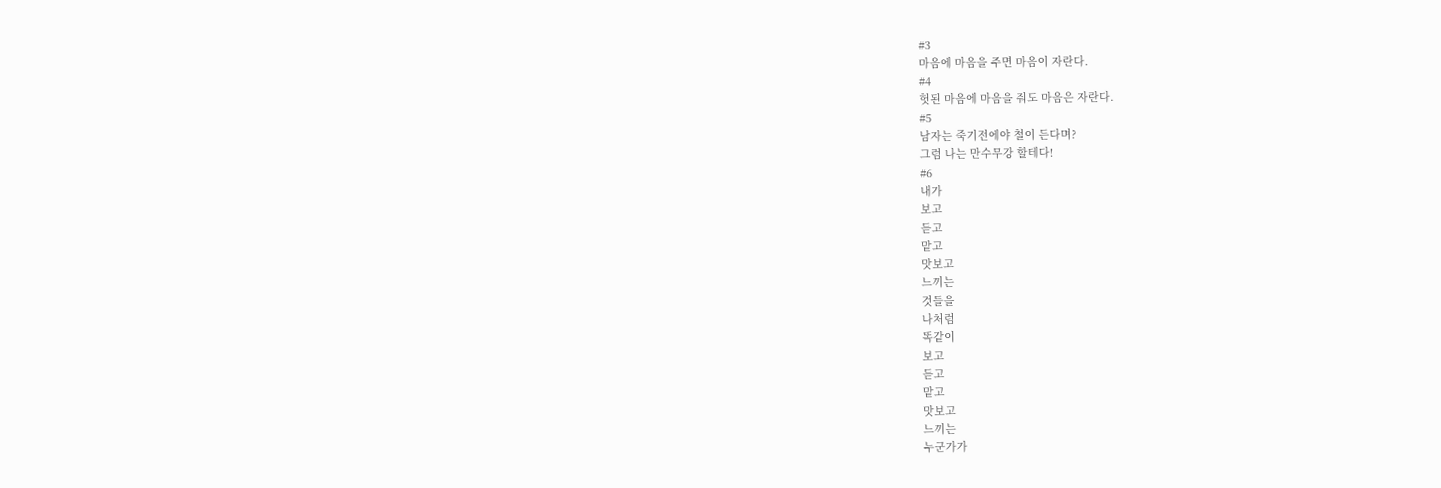#3
마음에 마음을 주면 마음이 자란다.
#4
헛된 마음에 마음을 줘도 마음은 자란다.
#5
남자는 죽기전에야 철이 든다며?
그럼 나는 만수무강 할테다!
#6
내가
보고
듣고
맡고
맛보고
느끼는
것들을
나처럼
똑같이
보고
듣고
맡고
맛보고
느끼는
누군가가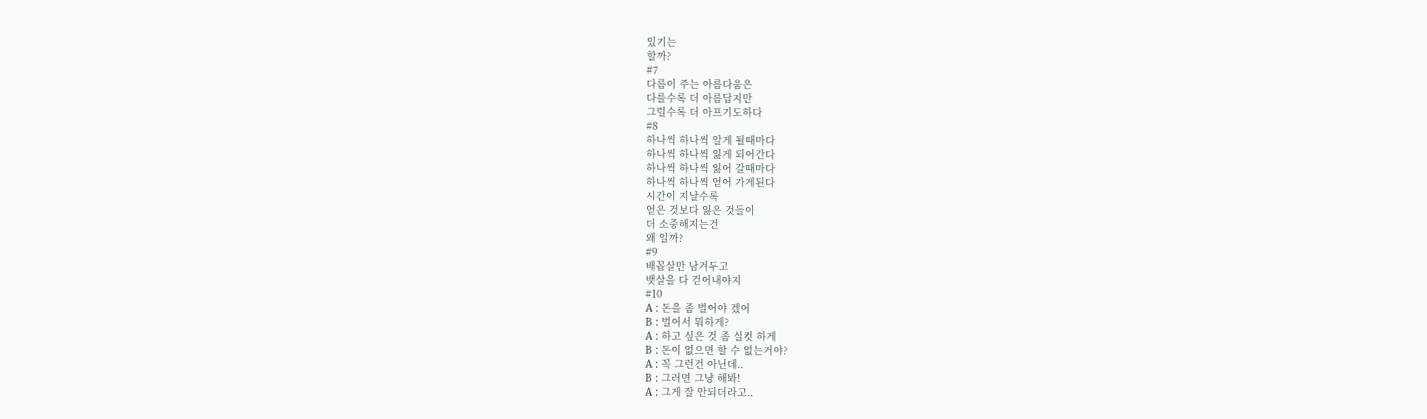있기는
할까?
#7
다름이 주는 아름다움은
다를수록 더 아름답지만
그럴수록 더 아프기도하다
#8
하나씩 하나씩 알게 될때마다
하나씩 하나씩 잃게 되어간다
하나씩 하나씩 잃어 갈때마다
하나씩 하나씩 얻어 가게된다
시간이 지날수록
얻은 것보다 잃은 것들이
더 소중해지는건
왜 일까?
#9
배꼽살만 남겨두고
뱃살을 다 걷어내야지
#10
A : 돈을 좀 벌어야 겠어
B : 벌어서 뭐하게?
A : 하고 싶은 것 좀 실컷 하게
B : 돈이 없으면 할 수 없는거야?
A : 꼭 그런건 아닌데..
B : 그러면 그냥 해봐!
A : 그게 잘 안되더라고..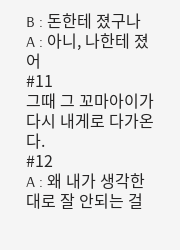B : 돈한테 졌구나
A : 아니, 나한테 졌어
#11
그때 그 꼬마아이가 다시 내게로 다가온다.
#12
A : 왜 내가 생각한대로 잘 안되는 걸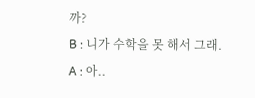까?
B : 니가 수학을 못 해서 그래.
A : 아..